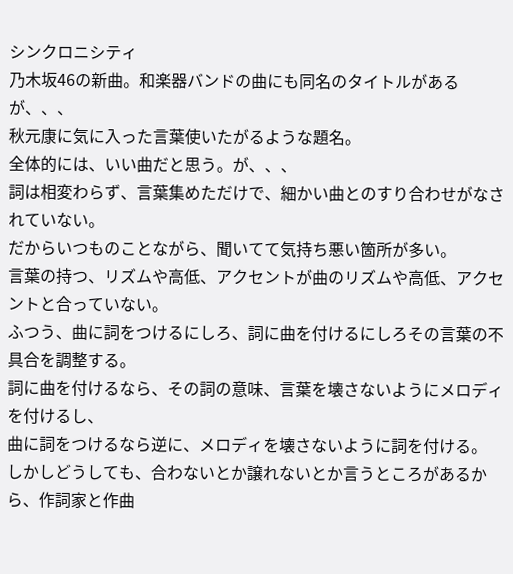シンクロニシティ
乃木坂46の新曲。和楽器バンドの曲にも同名のタイトルがあるが、、、
秋元康に気に入った言葉使いたがるような題名。
全体的には、いい曲だと思う。が、、、
詞は相変わらず、言葉集めただけで、細かい曲とのすり合わせがなされていない。
だからいつものことながら、聞いてて気持ち悪い箇所が多い。
言葉の持つ、リズムや高低、アクセントが曲のリズムや高低、アクセントと合っていない。
ふつう、曲に詞をつけるにしろ、詞に曲を付けるにしろその言葉の不具合を調整する。
詞に曲を付けるなら、その詞の意味、言葉を壊さないようにメロディを付けるし、
曲に詞をつけるなら逆に、メロディを壊さないように詞を付ける。
しかしどうしても、合わないとか譲れないとか言うところがあるから、作詞家と作曲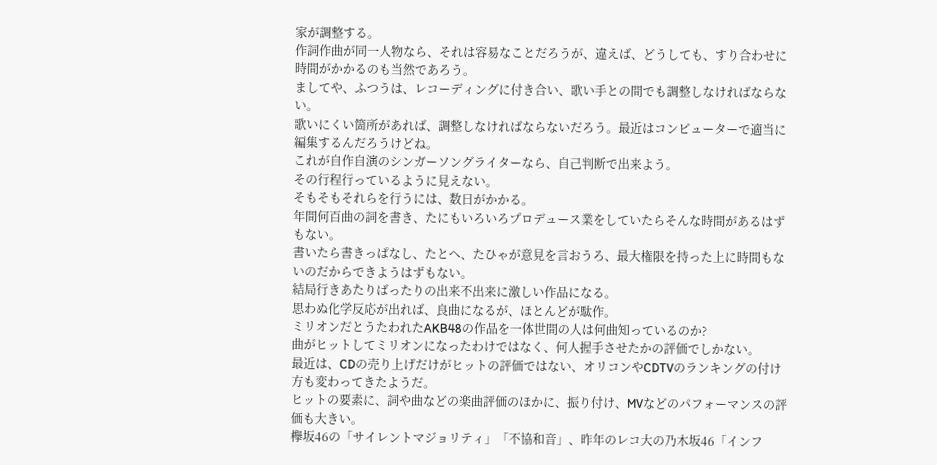家が調整する。
作詞作曲が同一人物なら、それは容易なことだろうが、違えば、どうしても、すり合わせに時間がかかるのも当然であろう。
ましてや、ふつうは、レコーディングに付き合い、歌い手との間でも調整しなければならない。
歌いにくい箇所があれば、調整しなければならないだろう。最近はコンピューターで適当に編集するんだろうけどね。
これが自作自演のシンガーソングライターなら、自己判断で出来よう。
その行程行っているように見えない。
そもそもそれらを行うには、数日がかかる。
年間何百曲の詞を書き、たにもいろいろプロデュース業をしていたらそんな時間があるはずもない。
書いたら書きっぱなし、たとへ、たひゃが意見を言おうろ、最大権限を持った上に時間もないのだからできようはずもない。
結局行きあたりばったりの出来不出来に激しい作品になる。
思わぬ化学反応が出れば、良曲になるが、ほとんどが駄作。
ミリオンだとうたわれたAKB48の作品を一体世間の人は何曲知っているのか?
曲がヒットしてミリオンになったわけではなく、何人握手させたかの評価でしかない。
最近は、CDの売り上げだけがヒットの評価ではない、オリコンやCDTVのランキングの付け方も変わってきたようだ。
ヒットの要素に、詞や曲などの楽曲評価のほかに、振り付け、MVなどのパフォーマンスの評価も大きい。
欅坂46の「サイレントマジョリティ」「不協和音」、昨年のレコ大の乃木坂46「インフ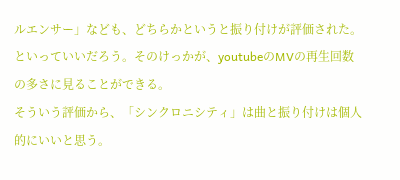ルエンサー」なども、どちらかというと振り付けが評価された。といっていいだろう。そのけっかが、youtubeのMVの再生回数の多さに見ることができる。
そういう評価から、「シンクロニシティ」は曲と振り付けは個人的にいいと思う。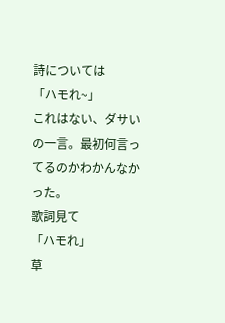詩については
「ハモれ~」
これはない、ダサいの一言。最初何言ってるのかわかんなかった。
歌詞見て
「ハモれ」
草